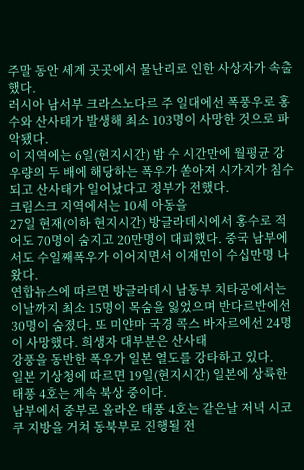주말 동안 세계 곳곳에서 물난리로 인한 사상자가 속출했다.
러시아 남서부 크라스노다르 주 일대에선 폭풍우로 홍수와 산사태가 발생해 최소 103명이 사망한 것으로 파악됐다.
이 지역에는 6일(현지시간) 밤 수 시간만에 월평균 강우량의 두 배에 해당하는 폭우가 쏟아져 시가지가 침수되고 산사태가 일어났다고 정부가 전했다.
크림스크 지역에서는 10세 아동을
27일 현재(이하 현지시간) 방글라데시에서 홍수로 적어도 70명이 숨지고 20만명이 대피했다. 중국 남부에서도 수일째폭우가 이어지면서 이재민이 수십만명 나왔다.
연합뉴스에 따르면 방글라데시 남동부 치타공에서는 이날까지 최소 15명이 목숨을 잃었으며 반다르반에선 30명이 숨졌다. 또 미얀마 국경 콕스 바자르에선 24명이 사망했다. 희생자 대부분은 산사태
강풍을 동반한 폭우가 일본 열도를 강타하고 있다.
일본 기상청에 따르면 19일(현지시간) 일본에 상륙한 태풍 4호는 계속 북상 중이다.
남부에서 중부로 올라온 태풍 4호는 같은날 저녁 시코쿠 지방을 거쳐 동북부로 진행될 전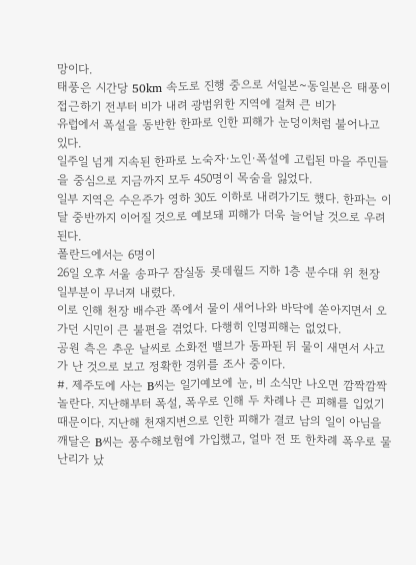망이다.
태풍은 시간당 50km 속도로 진행 중으로 서일본~동일본은 태풍이 접근하기 전부터 비가 내려 광범위한 지역에 걸쳐 큰 비가
유럽에서 폭설을 동반한 한파로 인한 피해가 눈덩이처럼 불어나고 있다.
일주일 넘게 지속된 한파로 노숙자·노인·폭설에 고립된 마을 주민들을 중심으로 지금까지 모두 450명이 목숨을 잃었다.
일부 지역은 수은주가 영하 30도 이하로 내려가기도 했다. 한파는 이달 중반까지 이어질 것으로 예보돼 피해가 더욱 늘어날 것으로 우려된다.
폴란드에서는 6명이
26일 오후 서울 송파구 잠실동 롯데월드 지하 1층 분수대 위 천장 일부분이 무너져 내렸다.
이로 인해 천장 배수관 쪽에서 물이 새어나와 바닥에 쏟아지면서 오가던 시민이 큰 불편을 겪었다. 다행히 인명피해는 없었다.
공원 측은 추운 날씨로 소화전 밸브가 동파된 뒤 물이 새면서 사고가 난 것으로 보고 정확한 경위를 조사 중이다.
#. 제주도에 사는 B씨는 일기예보에 눈, 비 소식만 나오면 깜짝깜짝 놀란다. 지난해부터 폭설, 폭우로 인해 두 차례나 큰 피해를 입었기 때문이다. 지난해 천재지변으로 인한 피해가 결코 남의 일이 아님을 깨달은 B씨는 풍수해보험에 가입했고, 얼마 전 또 한차례 폭우로 물난리가 났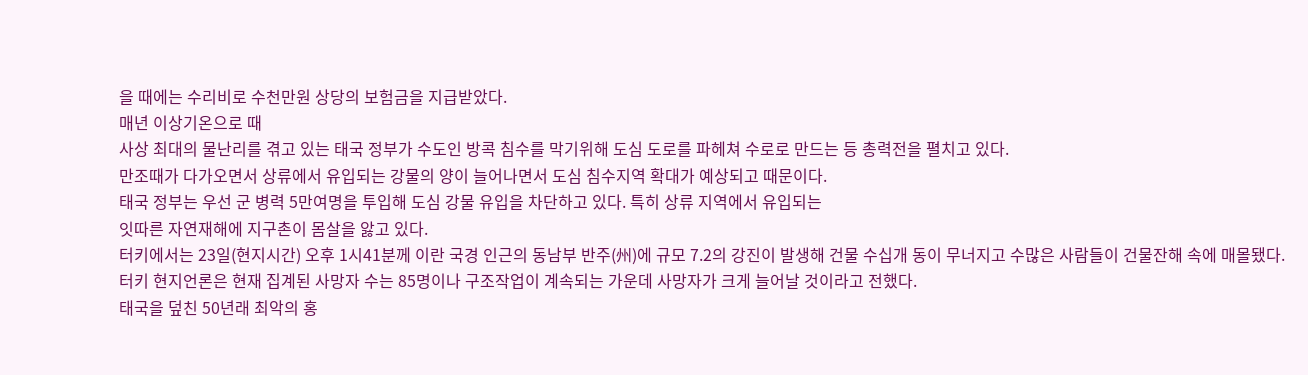을 때에는 수리비로 수천만원 상당의 보험금을 지급받았다.
매년 이상기온으로 때
사상 최대의 물난리를 겪고 있는 태국 정부가 수도인 방콕 침수를 막기위해 도심 도로를 파헤쳐 수로로 만드는 등 총력전을 펼치고 있다.
만조때가 다가오면서 상류에서 유입되는 강물의 양이 늘어나면서 도심 침수지역 확대가 예상되고 때문이다.
태국 정부는 우선 군 병력 5만여명을 투입해 도심 강물 유입을 차단하고 있다. 특히 상류 지역에서 유입되는
잇따른 자연재해에 지구촌이 몸살을 앓고 있다.
터키에서는 23일(현지시간) 오후 1시41분께 이란 국경 인근의 동남부 반주(州)에 규모 7.2의 강진이 발생해 건물 수십개 동이 무너지고 수많은 사람들이 건물잔해 속에 매몰됐다.
터키 현지언론은 현재 집계된 사망자 수는 85명이나 구조작업이 계속되는 가운데 사망자가 크게 늘어날 것이라고 전했다.
태국을 덮친 50년래 최악의 홍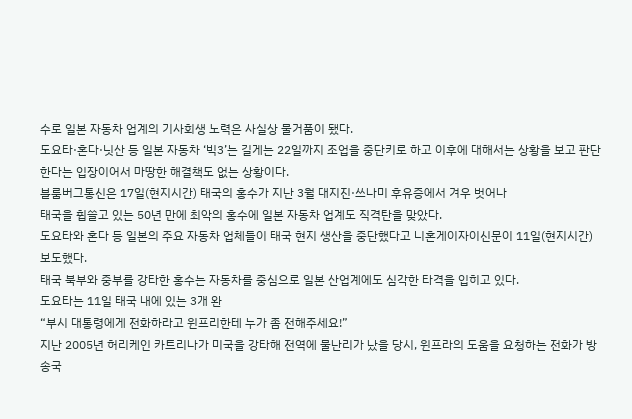수로 일본 자동차 업계의 기사회생 노력은 사실상 물거품이 됐다.
도요타·혼다·닛산 등 일본 자동차 ‘빅3’는 길게는 22일까지 조업을 중단키로 하고 이후에 대해서는 상황을 보고 판단한다는 입장이어서 마땅한 해결책도 없는 상황이다.
블룸버그통신은 17일(현지시간) 태국의 홍수가 지난 3월 대지진·쓰나미 후유증에서 겨우 벗어나
태국을 휩쓸고 있는 50년 만에 최악의 홍수에 일본 자동차 업계도 직격탄을 맞았다.
도요타와 혼다 등 일본의 주요 자동차 업체들이 태국 현지 생산을 중단했다고 니혼게이자이신문이 11일(현지시간) 보도했다.
태국 북부와 중부를 강타한 홍수는 자동차를 중심으로 일본 산업계에도 심각한 타격을 입히고 있다.
도요타는 11일 태국 내에 있는 3개 완
“부시 대통령에게 전화하라고 윈프리한테 누가 좀 전해주세요!”
지난 2005년 허리케인 카트리나가 미국을 강타해 전역에 물난리가 났을 당시, 윈프라의 도움을 요청하는 전화가 방송국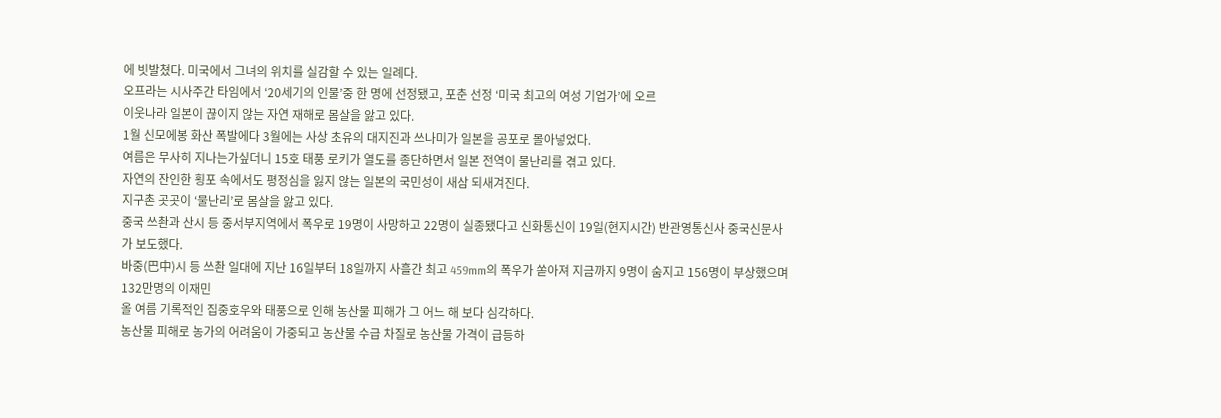에 빗발쳤다. 미국에서 그녀의 위치를 실감할 수 있는 일례다.
오프라는 시사주간 타임에서 ‘20세기의 인물’중 한 명에 선정됐고, 포춘 선정 ‘미국 최고의 여성 기업가’에 오르
이웃나라 일본이 끊이지 않는 자연 재해로 몸살을 앓고 있다.
1월 신모에봉 화산 폭발에다 3월에는 사상 초유의 대지진과 쓰나미가 일본을 공포로 몰아넣었다.
여름은 무사히 지나는가싶더니 15호 태풍 로키가 열도를 종단하면서 일본 전역이 물난리를 겪고 있다.
자연의 잔인한 횡포 속에서도 평정심을 잃지 않는 일본의 국민성이 새삼 되새겨진다.
지구촌 곳곳이 ‘물난리’로 몸살을 앓고 있다.
중국 쓰촨과 산시 등 중서부지역에서 폭우로 19명이 사망하고 22명이 실종됐다고 신화통신이 19일(현지시간) 반관영통신사 중국신문사가 보도했다.
바중(巴中)시 등 쓰촨 일대에 지난 16일부터 18일까지 사흘간 최고 459mm의 폭우가 쏟아져 지금까지 9명이 숨지고 156명이 부상했으며 132만명의 이재민
올 여름 기록적인 집중호우와 태풍으로 인해 농산물 피해가 그 어느 해 보다 심각하다.
농산물 피해로 농가의 어려움이 가중되고 농산물 수급 차질로 농산물 가격이 급등하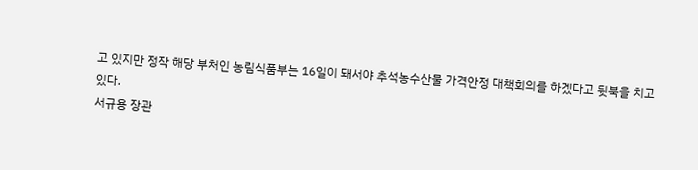고 있지만 정작 해당 부처인 농림식품부는 16일이 돼서야 추석농수산물 가격안정 대책회의를 하겠다고 뒷북을 치고 있다.
서규용 장관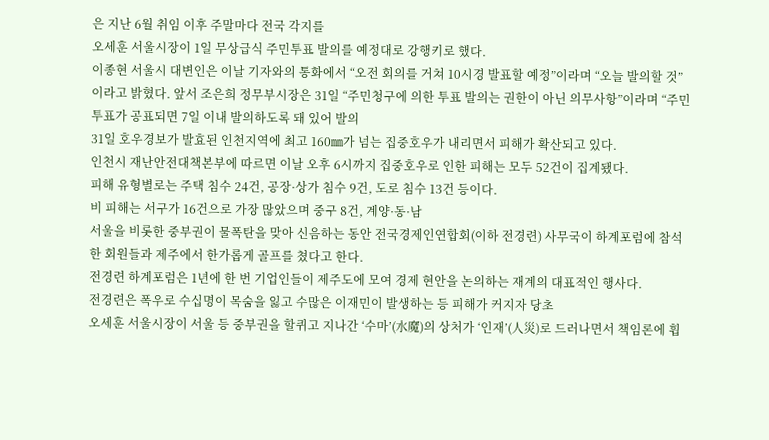은 지난 6월 취임 이후 주말마다 전국 각지를
오세훈 서울시장이 1일 무상급식 주민투표 발의를 예정대로 강행키로 했다.
이종현 서울시 대변인은 이날 기자와의 통화에서 “오전 회의를 거쳐 10시경 발표할 예정”이라며 “오늘 발의할 것”이라고 밝혔다. 앞서 조은희 정무부시장은 31일 “주민청구에 의한 투표 발의는 권한이 아닌 의무사항”이라며 “주민투표가 공표되면 7일 이내 발의하도록 돼 있어 발의
31일 호우경보가 발효된 인천지역에 최고 160㎜가 넘는 집중호우가 내리면서 피해가 확산되고 있다.
인천시 재난안전대책본부에 따르면 이날 오후 6시까지 집중호우로 인한 피해는 모두 52건이 집계됐다.
피해 유형별로는 주택 침수 24건, 공장·상가 침수 9건, 도로 침수 13건 등이다.
비 피해는 서구가 16건으로 가장 많았으며 중구 8건, 계양·동·남
서울을 비롯한 중부권이 물폭탄을 맞아 신음하는 동안 전국경제인연합회(이하 전경련) 사무국이 하계포럼에 참석한 회원들과 제주에서 한가롭게 골프를 쳤다고 한다.
전경련 하계포럼은 1년에 한 번 기업인들이 제주도에 모여 경제 현안을 논의하는 재계의 대표적인 행사다.
전경련은 폭우로 수십명이 목숨을 잃고 수많은 이재민이 발생하는 등 피해가 커지자 당초
오세훈 서울시장이 서울 등 중부권을 할퀴고 지나간 ‘수마’(水魔)의 상처가 ‘인재’(人災)로 드러나면서 책임론에 휩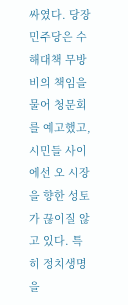싸였다. 당장 민주당은 수해대책 무방비의 책임을 물어 청문회를 예고했고, 시민들 사이에선 오 시장을 향한 성토가 끊이질 않고 있다. 특히 정치생명을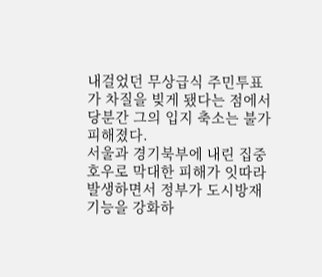내걸었던 무상급식 주민투표가 차질을 빚게 됐다는 점에서 당분간 그의 입지 축소는 불가피해졌다.
서울과 경기북부에 내린 집중호우로 막대한 피해가 잇따라 발생하면서 정부가 도시방재기능을 강화하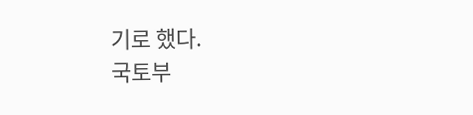기로 했다.
국토부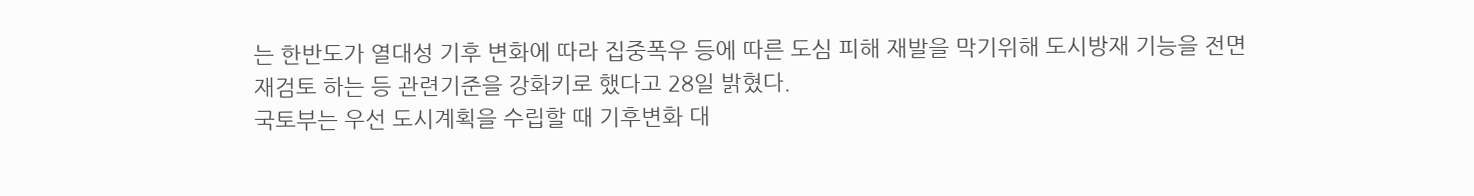는 한반도가 열대성 기후 변화에 따라 집중폭우 등에 따른 도심 피해 재발을 막기위해 도시방재 기능을 전면 재검토 하는 등 관련기준을 강화키로 했다고 28일 밝혔다.
국토부는 우선 도시계획을 수립할 때 기후변화 대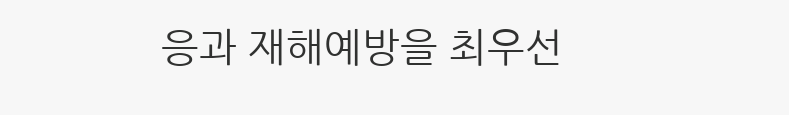응과 재해예방을 최우선